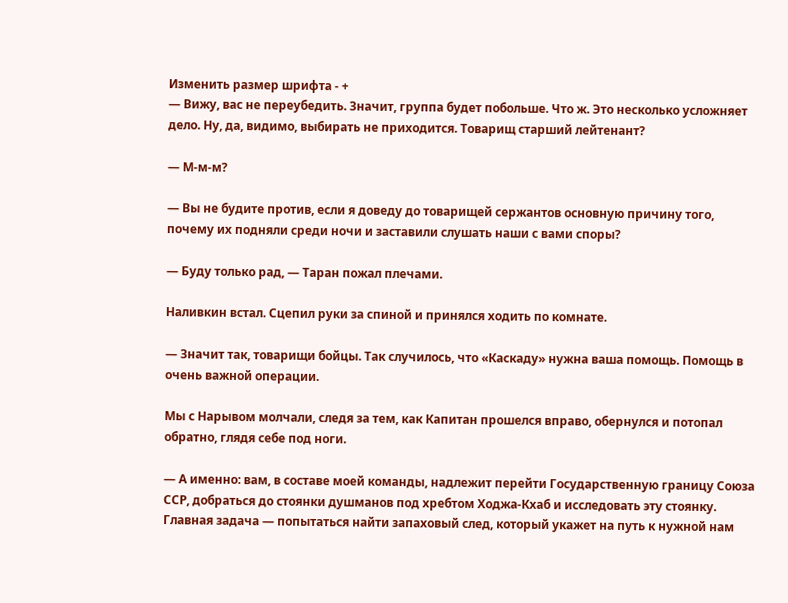Изменить размер шрифта - +
— Вижу, вас не переубедить. Значит, группа будет побольше. Что ж. Это несколько усложняет дело. Ну, да, видимо, выбирать не приходится. Товарищ старший лейтенант?

— М-м-м?

— Вы не будите против, если я доведу до товарищей сержантов основную причину того, почему их подняли среди ночи и заставили слушать наши с вами споры?

— Буду только рад, — Таран пожал плечами.

Наливкин встал. Сцепил руки за спиной и принялся ходить по комнате.

— Значит так, товарищи бойцы. Так случилось, что «Каскаду» нужна ваша помощь. Помощь в очень важной операции.

Мы с Нарывом молчали, следя за тем, как Капитан прошелся вправо, обернулся и потопал обратно, глядя себе под ноги.

— А именно: вам, в составе моей команды, надлежит перейти Государственную границу Союза ССР, добраться до стоянки душманов под хребтом Ходжа-Кхаб и исследовать эту стоянку. Главная задача — попытаться найти запаховый след, который укажет на путь к нужной нам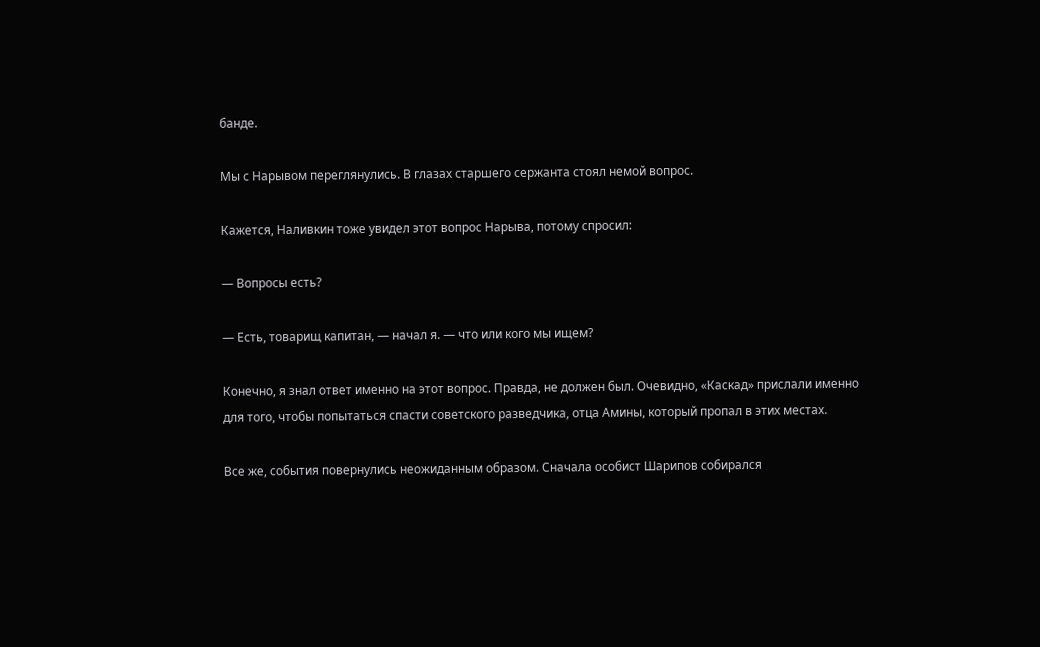банде.

Мы с Нарывом переглянулись. В глазах старшего сержанта стоял немой вопрос.

Кажется, Наливкин тоже увидел этот вопрос Нарыва, потому спросил:

— Вопросы есть?

— Есть, товарищ капитан, — начал я. — что или кого мы ищем?

Конечно, я знал ответ именно на этот вопрос. Правда, не должен был. Очевидно, «Каскад» прислали именно для того, чтобы попытаться спасти советского разведчика, отца Амины, который пропал в этих местах.

Все же, события повернулись неожиданным образом. Сначала особист Шарипов собирался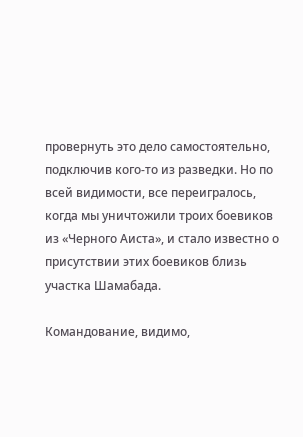провернуть это дело самостоятельно, подключив кого-то из разведки. Но по всей видимости, все переигралось, когда мы уничтожили троих боевиков из «Черного Аиста», и стало известно о присутствии этих боевиков близь участка Шамабада.

Командование, видимо,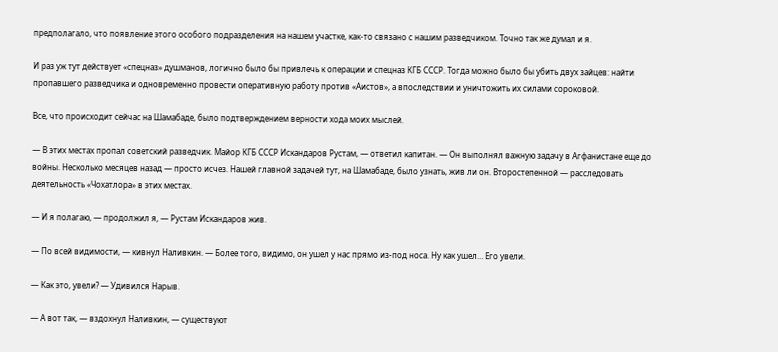предполагало, что появление этого особого подразделения на нашем участке, как-то связано с нашим разведчиком. Точно так же думал и я.

И раз уж тут действует «спецназ» душманов, логично было бы привлечь к операции и спецназ КГБ СССР. Тогда можно было бы убить двух зайцев: найти пропавшего разведчика и одновременно провести оперативную работу против «Аистов», а впоследствии и уничтожить их силами сороковой.

Все, что происходит сейчас на Шамабаде, было подтверждением верности хода моих мыслей.

— В этих местах пропал советский разведчик. Майор КГБ СССР Искандаров Рустам, — ответил капитан. — Он выполнял важную задачу в Агфанистане еще до войны. Несколько месяцев назад — просто исчез. Нашей главной задачей тут, на Шамабаде, было узнать, жив ли он. Второстепенной — расследовать деятельность «Чохатлора» в этих местах.

— И я полагаю, — продолжил я, — Рустам Искандаров жив.

— По всей видимости, — кивнул Наливкин. — Более того, видимо, он ушел у нас прямо из-под носа. Ну как ушел… Его увели.

— Как это, увели? — Удивился Нарыв.

— А вот так, — вздохнул Наливкин, — существуют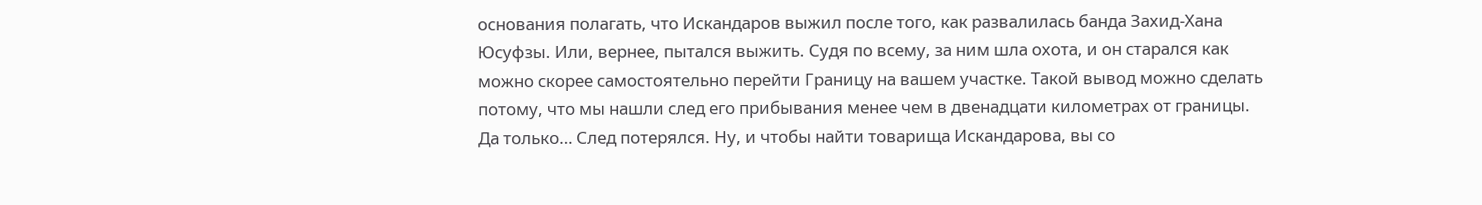основания полагать, что Искандаров выжил после того, как развалилась банда Захид-Хана Юсуфзы. Или, вернее, пытался выжить. Судя по всему, за ним шла охота, и он старался как можно скорее самостоятельно перейти Границу на вашем участке. Такой вывод можно сделать потому, что мы нашли след его прибывания менее чем в двенадцати километрах от границы. Да только… След потерялся. Ну, и чтобы найти товарища Искандарова, вы со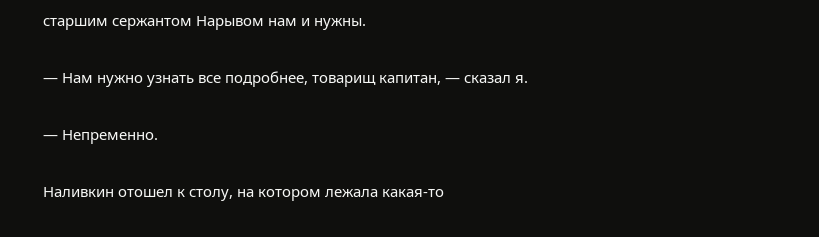старшим сержантом Нарывом нам и нужны.

— Нам нужно узнать все подробнее, товарищ капитан, — сказал я.

— Непременно.

Наливкин отошел к столу, на котором лежала какая-то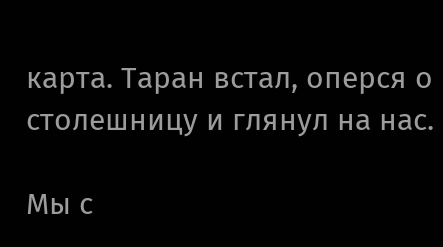карта. Таран встал, оперся о столешницу и глянул на нас.

Мы с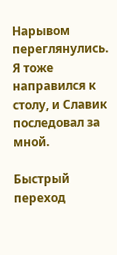Нарывом переглянулись. Я тоже направился к столу, и Славик последовал за мной.

Быстрый переход